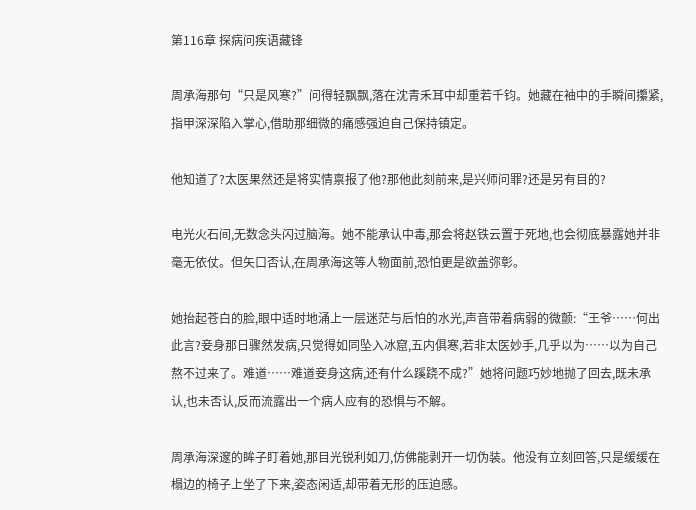第116章 探病问疾语藏锋

周承海那句“只是风寒?”问得轻飘飘,落在沈青禾耳中却重若千钧。她藏在袖中的手瞬间攥紧,指甲深深陷入掌心,借助那细微的痛感强迫自己保持镇定。

他知道了?太医果然还是将实情禀报了他?那他此刻前来,是兴师问罪?还是另有目的?

电光火石间,无数念头闪过脑海。她不能承认中毒,那会将赵铁云置于死地,也会彻底暴露她并非毫无依仗。但矢口否认,在周承海这等人物面前,恐怕更是欲盖弥彰。

她抬起苍白的脸,眼中适时地涌上一层迷茫与后怕的水光,声音带着病弱的微颤:“王爷……何出此言?妾身那日骤然发病,只觉得如同坠入冰窟,五内俱寒,若非太医妙手,几乎以为……以为自己熬不过来了。难道……难道妾身这病,还有什么蹊跷不成?”她将问题巧妙地抛了回去,既未承认,也未否认,反而流露出一个病人应有的恐惧与不解。

周承海深邃的眸子盯着她,那目光锐利如刀,仿佛能剥开一切伪装。他没有立刻回答,只是缓缓在榻边的椅子上坐了下来,姿态闲适,却带着无形的压迫感。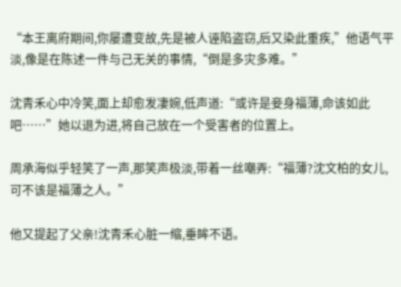“本王离府期间,你屡遭变故,先是被人诬陷盗窃,后又染此重疾,”他语气平淡,像是在陈述一件与己无关的事情,“倒是多灾多难。”

沈青禾心中冷笑,面上却愈发凄婉,低声道:“或许是妾身福薄,命该如此吧……”她以退为进,将自己放在一个受害者的位置上。

周承海似乎轻笑了一声,那笑声极淡,带着一丝嘲弄:“福薄?沈文柏的女儿,可不该是福薄之人。”

他又提起了父亲!沈青禾心脏一缩,垂眸不语。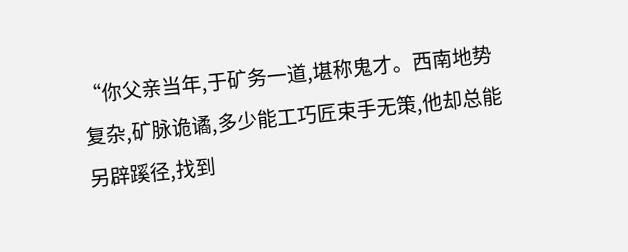“你父亲当年,于矿务一道,堪称鬼才。西南地势复杂,矿脉诡谲,多少能工巧匠束手无策,他却总能另辟蹊径,找到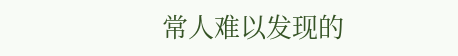常人难以发现的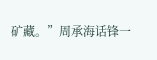矿藏。”周承海话锋一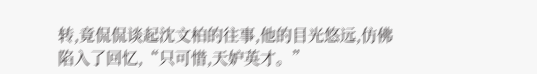转,竟侃侃谈起沈文柏的往事,他的目光悠远,仿佛陷入了回忆,“只可惜,天妒英才。”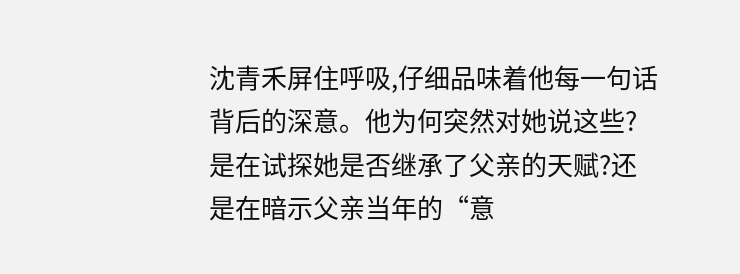沈青禾屏住呼吸,仔细品味着他每一句话背后的深意。他为何突然对她说这些?是在试探她是否继承了父亲的天赋?还是在暗示父亲当年的“意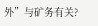外”与矿务有关?